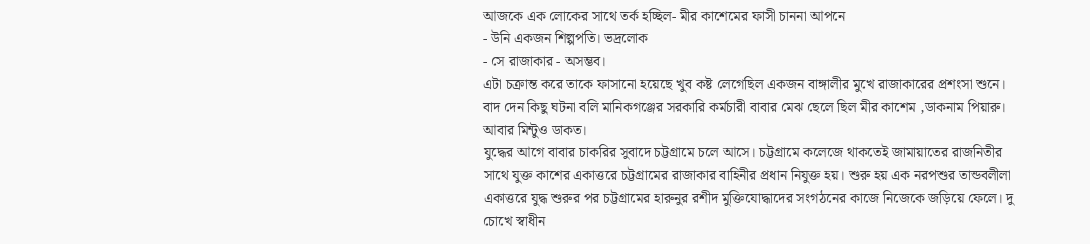আজকে এক লোকের সাথে তর্ক হচ্ছিল- মীর কাশেমের ফাসী চাননা আপনে
- উনি একজন শিল্পপতি। ভদ্রলোক
- সে রাজাকার - অসম্ভব।
এটা চক্রান্ত করে তাকে ফাসানো হয়েছে খুব কষ্ট লেগেছিল একজন বাঙ্গালীর মুখে রাজাকারের প্রশংসা শুনে।
বাদ দেন কিছু ঘটনা বলি মানিকগঞ্জের সরকারি কর্মচারী বাবার মেঝ ছেলে ছিল মীর কাশেম ,ডাকনাম পিয়ারু। আবার মিন্টুও ডাকত।
যুদ্ধের আগে বাবার চাকরির সুবাদে চট্টগ্রামে চলে আসে। চট্টগ্রামে কলেজে থাকতেই জামায়াতের রাজনিতীর সাথে যুক্ত কাশের একাত্তরে চট্টগ্রামের রাজাকার বাহিনীর প্রধান নিযুক্ত হয়। শুরু হয় এক নরপশুর তান্ডবলীলা একাত্তরে যুদ্ধ শুরুর পর চট্টগ্রামের হারুনুর রশীদ মুক্তিযোদ্ধাদের সংগঠনের কাজে নিজেকে জড়িয়ে ফেলে। দু চোখে স্বাধীন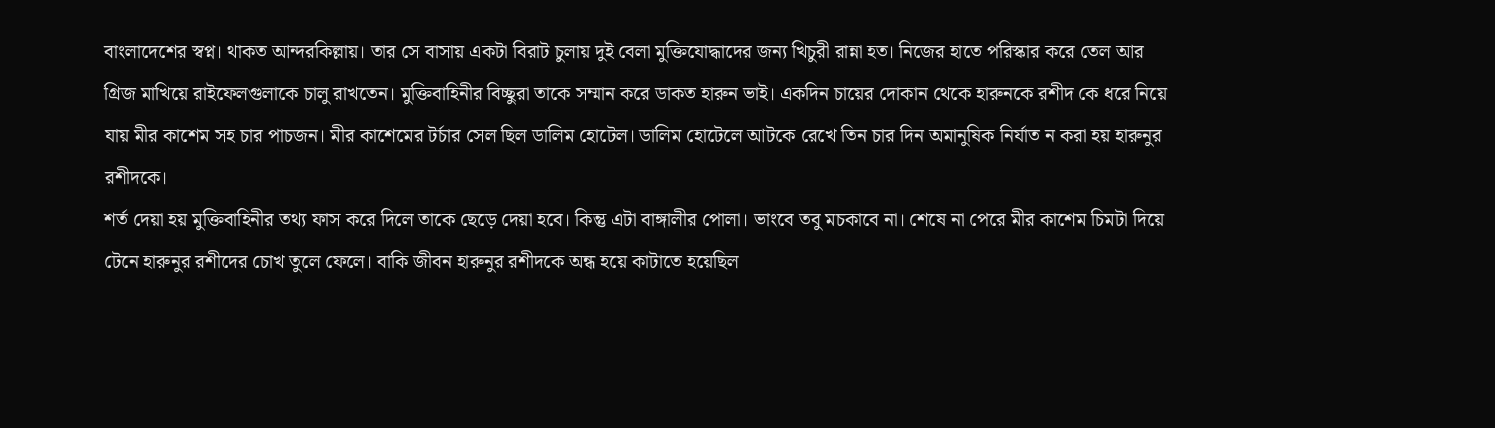বাংলাদেশের স্বপ্ন। থাকত আন্দরকিল্লায়। তার সে বাসায় একটা বিরাট চুলায় দুই বেলা মুক্তিযোদ্ধাদের জন্য খিচুরী রান্না হত। নিজের হাতে পরিস্কার করে তেল আর গ্রিজ মাখিয়ে রাইফেলগুলাকে চালু রাখতেন। মুক্তিবাহিনীর বিচ্ছুরা তাকে সম্মান করে ডাকত হারুন ভাই। একদিন চায়ের দোকান থেকে হারুনকে রশীদ কে ধরে নিয়ে যায় মীর কাশেম সহ চার পাচজন। মীর কাশেমের টর্চার সেল ছিল ডালিম হোটেল। ডালিম হোটেলে আটকে রেখে তিন চার দিন অমানুষিক নির্যাত ন করা হয় হারুনুর রশীদকে।
শর্ত দেয়া হয় মুক্তিবাহিনীর তথ্য ফাস করে দিলে তাকে ছেড়ে দেয়া হবে। কিন্তু এটা বাঙ্গালীর পোলা। ভাংবে তবু মচকাবে না। শেষে না পেরে মীর কাশেম চিমটা দিয়ে টেনে হারুনুর রশীদের চোখ তুলে ফেলে। বাকি জীবন হারুনুর রশীদকে অন্ধ হয়ে কাটাতে হয়েছিল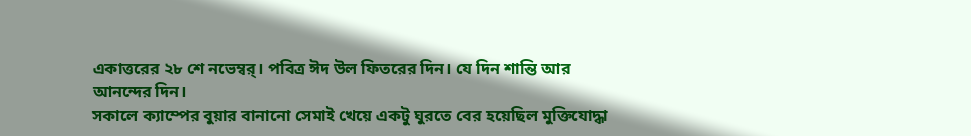একাত্তরের ২৮ শে নভেম্বর্। পবিত্র ঈদ উল ফিতরের দিন। যে দিন শান্তি আর আনন্দের দিন।
সকালে ক্যাম্পের বুয়ার বানানো সেমাই খেয়ে একটু ঘুরতে বের হয়েছিল মুক্তিযোদ্ধা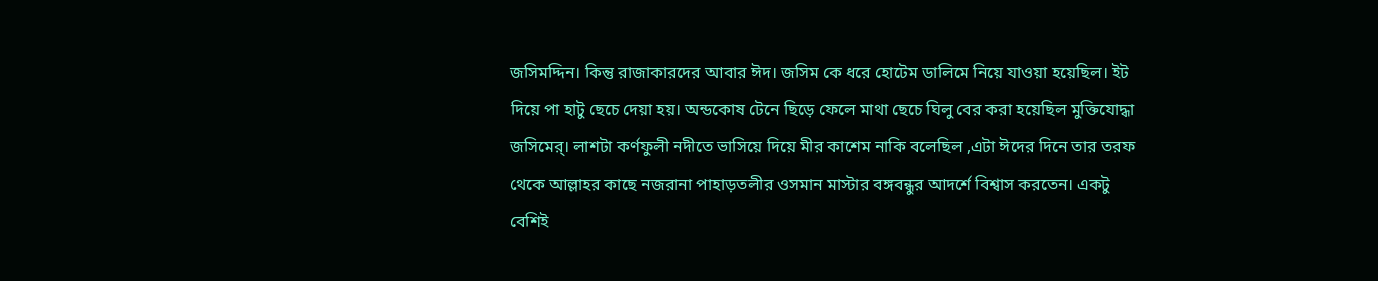জসিমদ্দিন। কিন্তু রাজাকারদের আবার ঈদ। জসিম কে ধরে হোটেম ডালিমে নিয়ে যাওয়া হয়েছিল। ইট দিয়ে পা হাটু ছেচে দেয়া হয়। অন্ডকোষ টেনে ছিড়ে ফেলে মাথা ছেচে ঘিলু বের করা হয়েছিল মুক্তিযোদ্ধা জসিমের্। লাশটা কর্ণফুলী নদীতে ভাসিয়ে দিয়ে মীর কাশেম নাকি বলেছিল ,এটা ঈদের দিনে তার তরফ থেকে আল্লাহর কাছে নজরানা পাহাড়তলীর ওসমান মাস্টার বঙ্গবন্ধুর আদর্শে বিশ্বাস করতেন। একটু বেশিই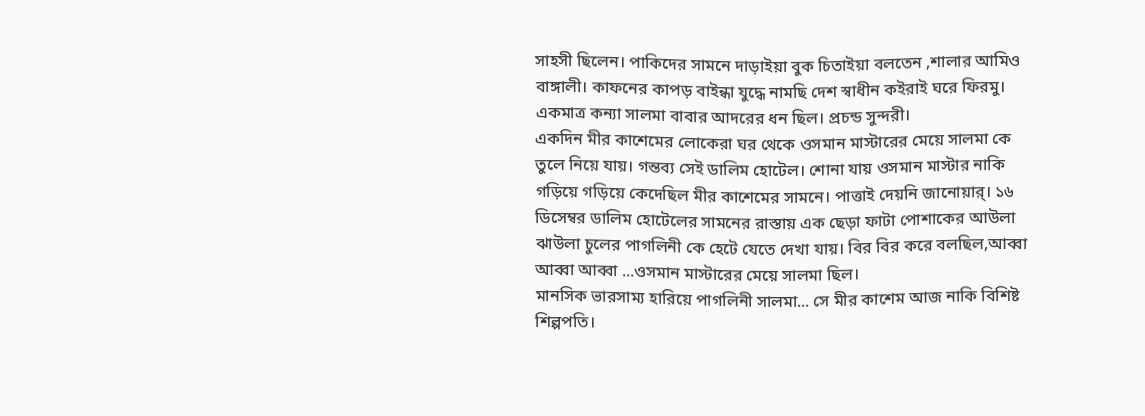সাহসী ছিলেন। পাকিদের সামনে দাড়াইয়া বুক চিতাইয়া বলতেন ,শালার আমিও বাঙ্গালী। কাফনের কাপড় বাইন্ধা যুদ্ধে নামছি দেশ স্বাধীন কইরাই ঘরে ফিরমু। একমাত্র কন্যা সালমা বাবার আদরের ধন ছিল। প্রচন্ড সুন্দরী।
একদিন মীর কাশেমের লোকেরা ঘর থেকে ওসমান মাস্টারের মেয়ে সালমা কে তুলে নিয়ে যায়। গন্তব্য সেই ডালিম হোটেল। শোনা যায় ওসমান মাস্টার নাকি গড়িয়ে গড়িয়ে কেদেছিল মীর কাশেমের সামনে। পাত্তাই দেয়নি জানোয়ার্। ১৬ ডিসেম্বর ডালিম হোটেলের সামনের রাস্তায় এক ছেড়া ফাটা পোশাকের আউলা ঝাউলা চুলের পাগলিনী কে হেটে যেতে দেখা যায়। বির বির করে বলছিল,আব্বা আব্বা আব্বা ...ওসমান মাস্টারের মেয়ে সালমা ছিল।
মানসিক ভারসাম্য হারিয়ে পাগলিনী সালমা... সে মীর কাশেম আজ নাকি বিশিষ্ট শিল্পপতি।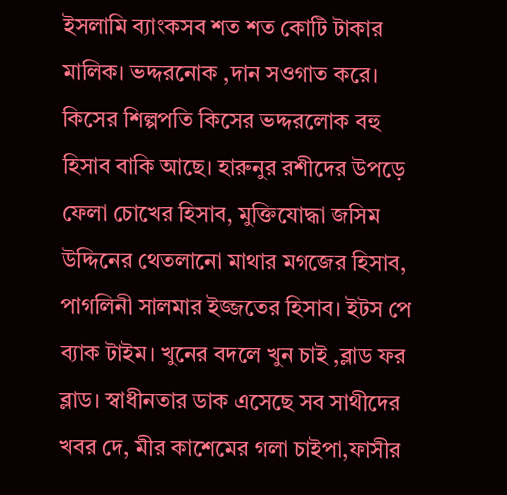ইসলামি ব্যাংকসব শত শত কোটি টাকার মালিক। ভদ্দরনোক ,দান সওগাত করে। কিসের শিল্পপতি কিসের ভদ্দরলোক বহু হিসাব বাকি আছে। হারুনুর রশীদের উপড়ে ফেলা চোখের হিসাব, মুক্তিযোদ্ধা জসিম উদ্দিনের থেতলানো মাথার মগজের হিসাব, পাগলিনী সালমার ইজ্জতের হিসাব। ইটস পে ব্যাক টাইম। খুনের বদলে খুন চাই ,ব্লাড ফর ব্লাড। স্বাধীনতার ডাক এসেছে সব সাথীদের খবর দে, মীর কাশেমের গলা চাইপা,ফাসীর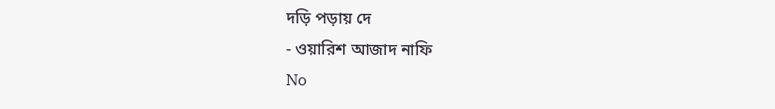দড়ি পড়ায় দে
- ওয়ারিশ আজাদ নাফি
No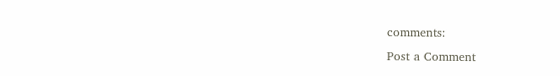comments:
Post a Comment